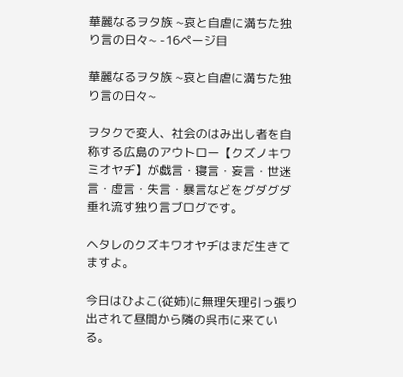華麗なるヲタ族 ~哀と自虐に満ちた独り言の日々~ -16ページ目

華麗なるヲタ族 ~哀と自虐に満ちた独り言の日々~

ヲタクで変人、社会のはみ出し者を自称する広島のアウトロー【クズノキワミオヤヂ】が戯言・寝言・妄言・世迷言・虚言・失言・暴言などをグダグダ垂れ流す独り言ブログです。

ヘタレのクズキワオヤヂはまだ生きてますよ。

今日はひよこ(従姉)に無理矢理引っ張り出されて昼間から隣の呉市に来ている。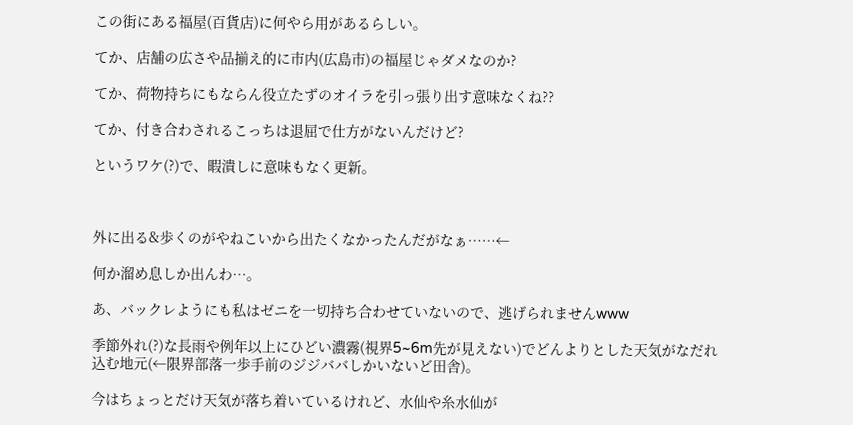この街にある福屋(百貨店)に何やら用があるらしい。

てか、店舗の広さや品揃え的に市内(広島市)の福屋じゃダメなのか?

てか、荷物持ちにもならん役立たずのオイラを引っ張り出す意味なくね??

てか、付き合わされるこっちは退屈で仕方がないんだけど?

というワケ(?)で、暇潰しに意味もなく更新。



外に出る&歩くのがやねこいから出たくなかったんだがなぁ……←

何か溜め息しか出んわ…。

あ、バックレようにも私はゼニを一切持ち合わせていないので、逃げられませんwww

季節外れ(?)な長雨や例年以上にひどい濃霧(視界5~6m先が見えない)でどんよりとした天気がなだれ込む地元(←限界部落一歩手前のジジババしかいないど田舎)。

今はちょっとだけ天気が落ち着いているけれど、水仙や糸水仙が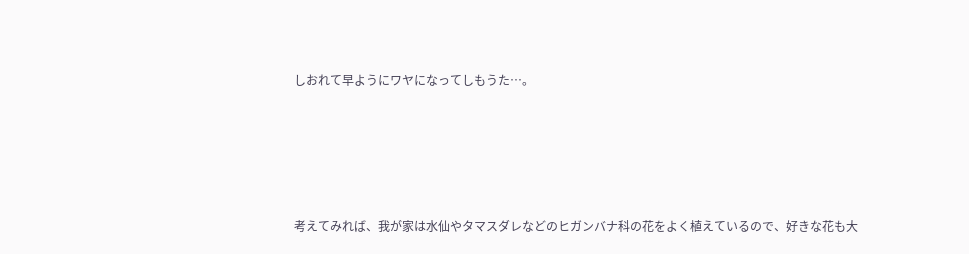しおれて早ようにワヤになってしもうた…。





考えてみれば、我が家は水仙やタマスダレなどのヒガンバナ科の花をよく植えているので、好きな花も大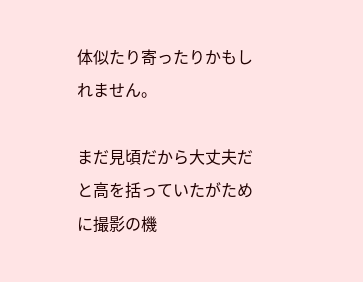体似たり寄ったりかもしれません。

まだ見頃だから大丈夫だと高を括っていたがために撮影の機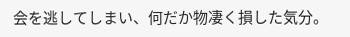会を逃してしまい、何だか物凄く損した気分。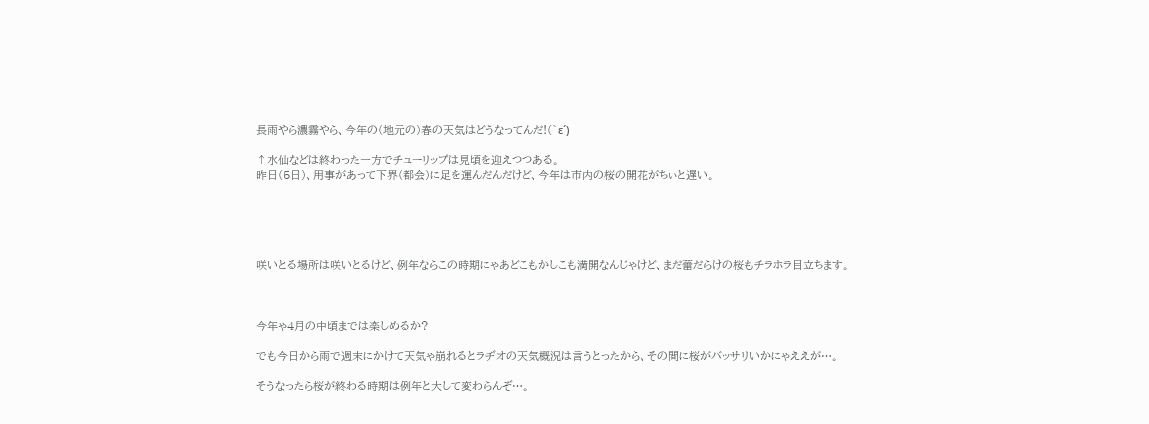長雨やら濃霧やら、今年の(地元の)春の天気はどうなってんだ!(`ε´)

↑水仙などは終わった一方でチューリップは見頃を迎えつつある。
昨日(5日)、用事があって下界(都会)に足を運んだんだけど、今年は市内の桜の開花がちぃと遅い。





咲いとる場所は咲いとるけど、例年ならこの時期にゃあどこもかしこも満開なんじゃけど、まだ蕾だらけの桜もチラホラ目立ちます。



今年ゃ4月の中頃までは楽しめるか?

でも今日から雨で週末にかけて天気ゃ崩れるとラヂオの天気概況は言うとったから、その間に桜がバッサリいかにゃええが…。

そうなったら桜が終わる時期は例年と大して変わらんぞ…。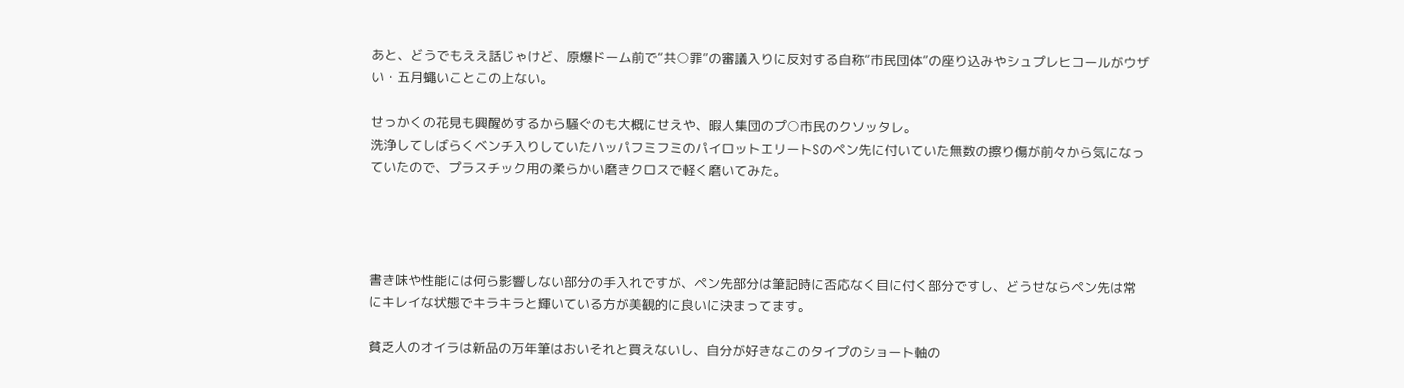あと、どうでもええ話じゃけど、原爆ドーム前で“共○罪”の審議入りに反対する自称“市民団体”の座り込みやシュプレヒコールがウザい・五月蠅いことこの上ない。

せっかくの花見も興醒めするから騒ぐのも大概にせえや、暇人集団のプ○市民のクソッタレ。
洗浄してしばらくベンチ入りしていたハッパフミフミのパイロットエリートSのペン先に付いていた無数の擦り傷が前々から気になっていたので、プラスチック用の柔らかい磨きクロスで軽く磨いてみた。




書き味や性能には何ら影響しない部分の手入れですが、ペン先部分は筆記時に否応なく目に付く部分ですし、どうせならペン先は常にキレイな状態でキラキラと輝いている方が美観的に良いに決まってます。

貧乏人のオイラは新品の万年筆はおいそれと買えないし、自分が好きなこのタイプのショート軸の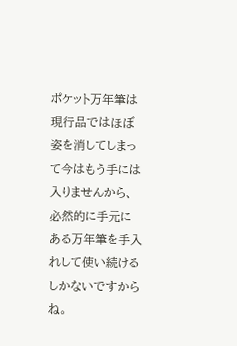ポケット万年筆は現行品ではほぼ姿を消してしまって今はもう手には入りませんから、必然的に手元にある万年筆を手入れして使い続けるしかないですからね。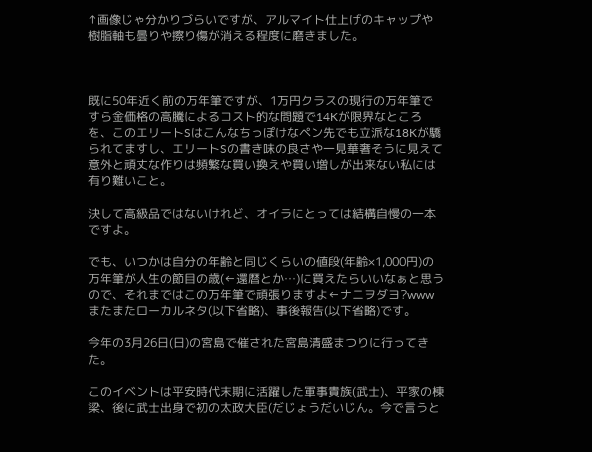↑画像じゃ分かりづらいですが、アルマイト仕上げのキャップや樹脂軸も曇りや擦り傷が消える程度に磨きました。



既に50年近く前の万年筆ですが、1万円クラスの現行の万年筆ですら金価格の高騰によるコスト的な問題で14Kが限界なところを、このエリートSはこんなちっぽけなペン先でも立派な18Kが驕られてますし、エリートSの書き味の良さや一見華奢そうに見えて意外と頑丈な作りは頻繁な買い換えや買い増しが出来ない私には有り難いこと。

決して高級品ではないけれど、オイラにとっては結構自慢の一本ですよ。

でも、いつかは自分の年齢と同じくらいの値段(年齢×1,000円)の万年筆が人生の節目の歳(←還暦とか…)に買えたらいいなぁと思うので、それまではこの万年筆で頑張りますよ←ナニヲダヨ?www
またまたローカルネタ(以下省略)、事後報告(以下省略)です。

今年の3月26日(日)の宮島で催された宮島清盛まつりに行ってきた。

このイベントは平安時代末期に活躍した軍事貴族(武士)、平家の棟梁、後に武士出身で初の太政大臣(だじょうだいじん。今で言うと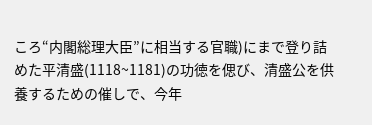ころ“内閣総理大臣”に相当する官職)にまで登り詰めた平清盛(1118~1181)の功徳を偲び、清盛公を供養するための催しで、今年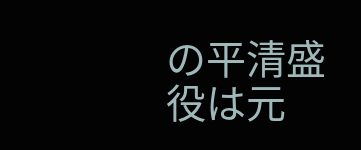の平清盛役は元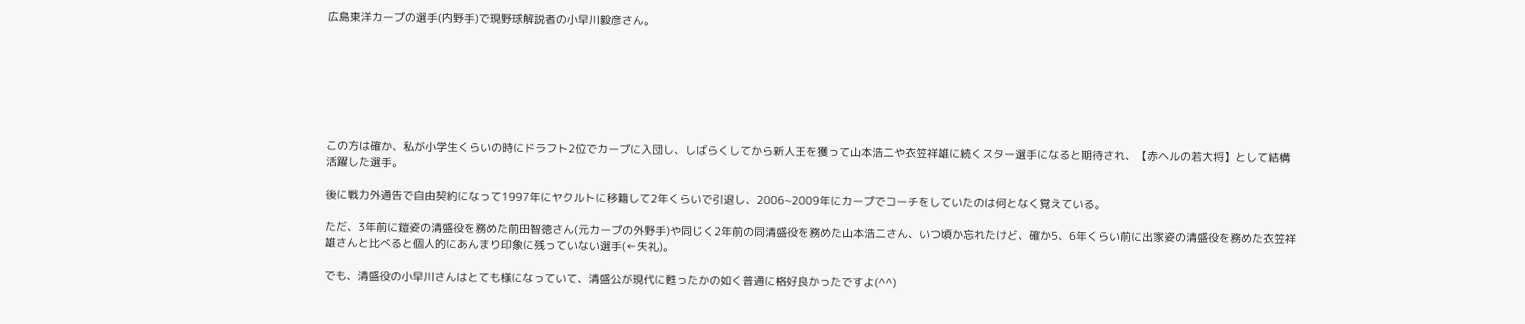広島東洋カープの選手(内野手)で現野球解説者の小早川毅彦さん。







この方は確か、私が小学生くらいの時にドラフト2位でカープに入団し、しばらくしてから新人王を獲って山本浩二や衣笠祥雄に続くスター選手になると期待され、【赤ヘルの若大将】として結構活躍した選手。

後に戦力外通告で自由契約になって1997年にヤクルトに移籍して2年くらいで引退し、2006~2009年にカープでコーチをしていたのは何となく覚えている。

ただ、3年前に鎧姿の清盛役を務めた前田智徳さん(元カープの外野手)や同じく2年前の同清盛役を務めた山本浩二さん、いつ頃か忘れたけど、確か5、6年くらい前に出家姿の清盛役を務めた衣笠祥雄さんと比べると個人的にあんまり印象に残っていない選手(←失礼)。

でも、清盛役の小早川さんはとても様になっていて、清盛公が現代に甦ったかの如く普通に格好良かったですよ(^^)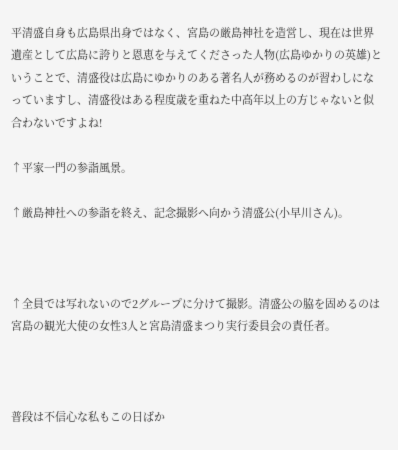平清盛自身も広島県出身ではなく、宮島の厳島神社を造営し、現在は世界遺産として広島に誇りと恩恵を与えてくださった人物(広島ゆかりの英雄)ということで、清盛役は広島にゆかりのある著名人が務めるのが習わしになっていますし、清盛役はある程度歳を重ねた中高年以上の方じゃないと似合わないですよね!

↑平家一門の参詣風景。

↑厳島神社への参詣を終え、記念撮影へ向かう清盛公(小早川さん)。



↑全員では写れないので2グループに分けて撮影。清盛公の脇を固めるのは宮島の観光大使の女性3人と宮島清盛まつり実行委員会の責任者。



普段は不信心な私もこの日ばか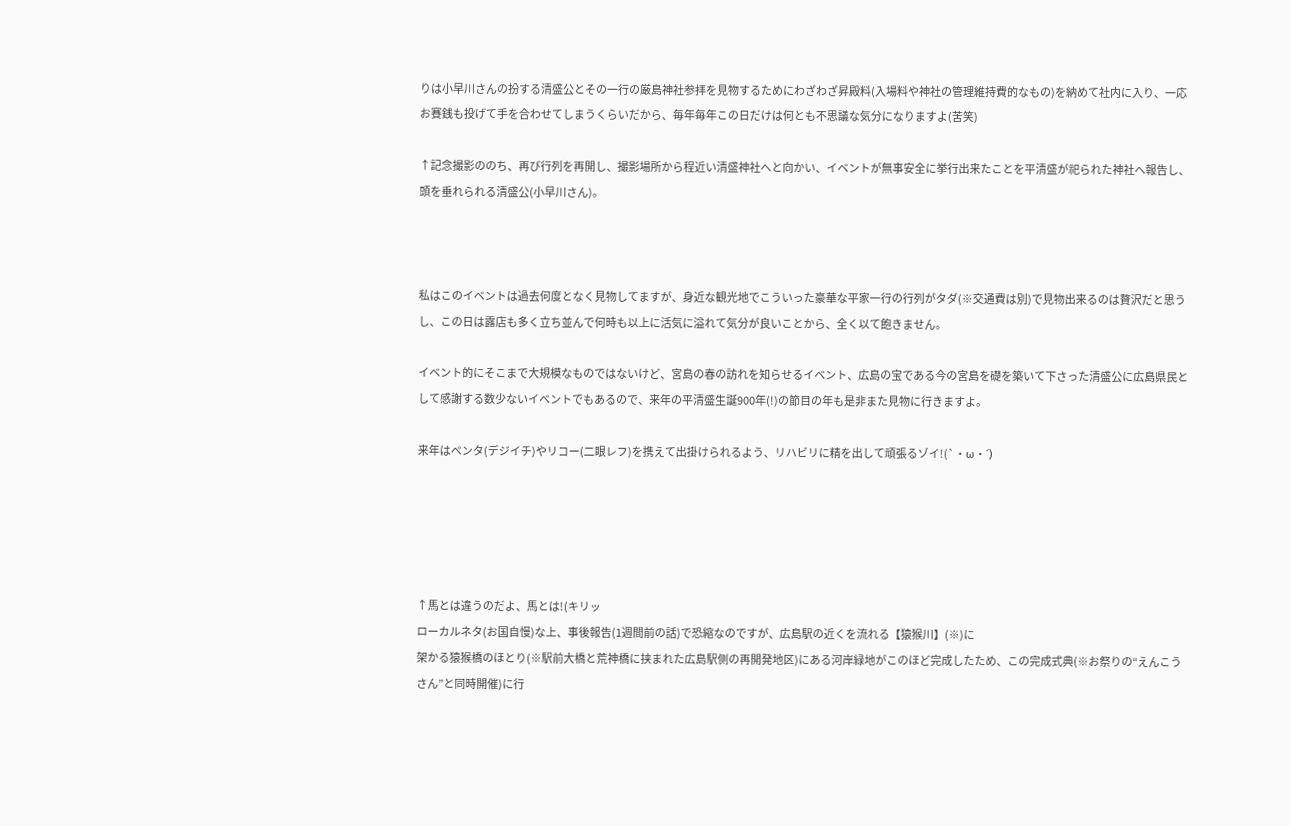りは小早川さんの扮する清盛公とその一行の厳島神社参拝を見物するためにわざわざ昇殿料(入場料や神社の管理維持費的なもの)を納めて社内に入り、一応お賽銭も投げて手を合わせてしまうくらいだから、毎年毎年この日だけは何とも不思議な気分になりますよ(苦笑)

↑記念撮影ののち、再び行列を再開し、撮影場所から程近い清盛神社へと向かい、イベントが無事安全に挙行出来たことを平清盛が祀られた神社へ報告し、頭を垂れられる清盛公(小早川さん)。



私はこのイベントは過去何度となく見物してますが、身近な観光地でこういった豪華な平家一行の行列がタダ(※交通費は別)で見物出来るのは贅沢だと思うし、この日は露店も多く立ち並んで何時も以上に活気に溢れて気分が良いことから、全く以て飽きません。

イベント的にそこまで大規模なものではないけど、宮島の春の訪れを知らせるイベント、広島の宝である今の宮島を礎を築いて下さった清盛公に広島県民として感謝する数少ないイベントでもあるので、来年の平清盛生誕900年(!)の節目の年も是非また見物に行きますよ。

来年はペンタ(デジイチ)やリコー(二眼レフ)を携えて出掛けられるよう、リハビリに精を出して頑張るゾイ!(`・ω・´)





↑馬とは違うのだよ、馬とは!(キリッ
ローカルネタ(お国自慢)な上、事後報告(1週間前の話)で恐縮なのですが、広島駅の近くを流れる【猿猴川】(※)に
架かる猿猴橋のほとり(※駅前大橋と荒神橋に挟まれた広島駅側の再開発地区)にある河岸緑地がこのほど完成したため、この完成式典(※お祭りの“えんこうさん”と同時開催)に行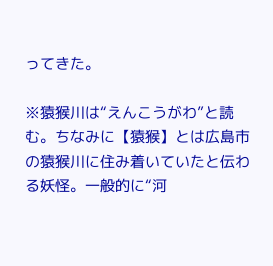ってきた。

※猿猴川は“えんこうがわ”と読む。ちなみに【猿猴】とは広島市の猿猴川に住み着いていたと伝わる妖怪。一般的に“河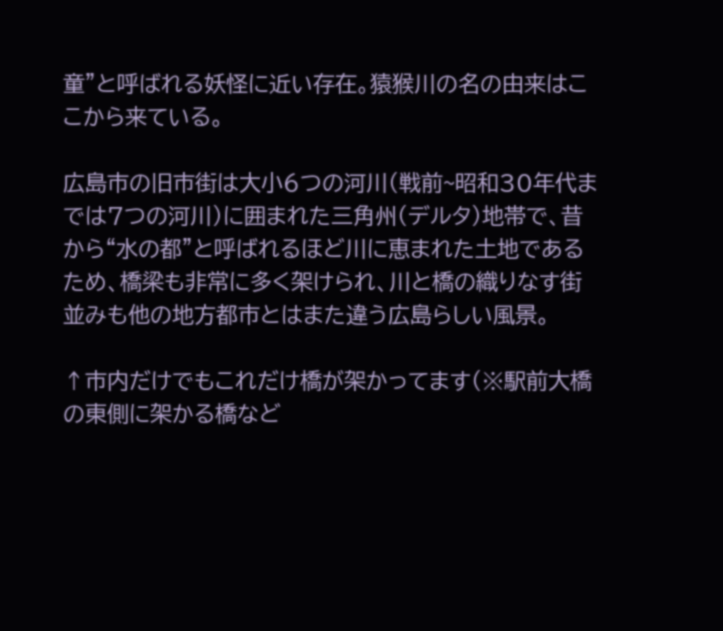童”と呼ばれる妖怪に近い存在。猿猴川の名の由来はここから来ている。

広島市の旧市街は大小6つの河川(戦前~昭和30年代までは7つの河川)に囲まれた三角州(デルタ)地帯で、昔から“水の都”と呼ばれるほど川に恵まれた土地であるため、橋梁も非常に多く架けられ、川と橋の織りなす街並みも他の地方都市とはまた違う広島らしい風景。

↑市内だけでもこれだけ橋が架かってます(※駅前大橋の東側に架かる橋など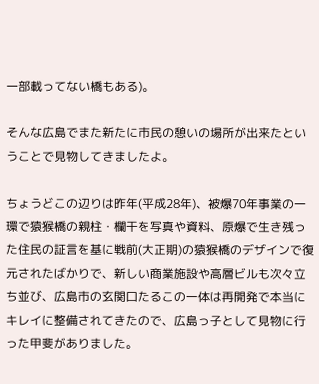一部載ってない橋もある)。

そんな広島でまた新たに市民の憩いの場所が出来たということで見物してきましたよ。

ちょうどこの辺りは昨年(平成28年)、被爆70年事業の一環で猿猴橋の親柱・欄干を写真や資料、原爆で生き残った住民の証言を基に戦前(大正期)の猿猴橋のデザインで復元されたばかりで、新しい商業施設や高層ビルも次々立ち並び、広島市の玄関口たるこの一体は再開発で本当にキレイに整備されてきたので、広島っ子として見物に行った甲斐がありました。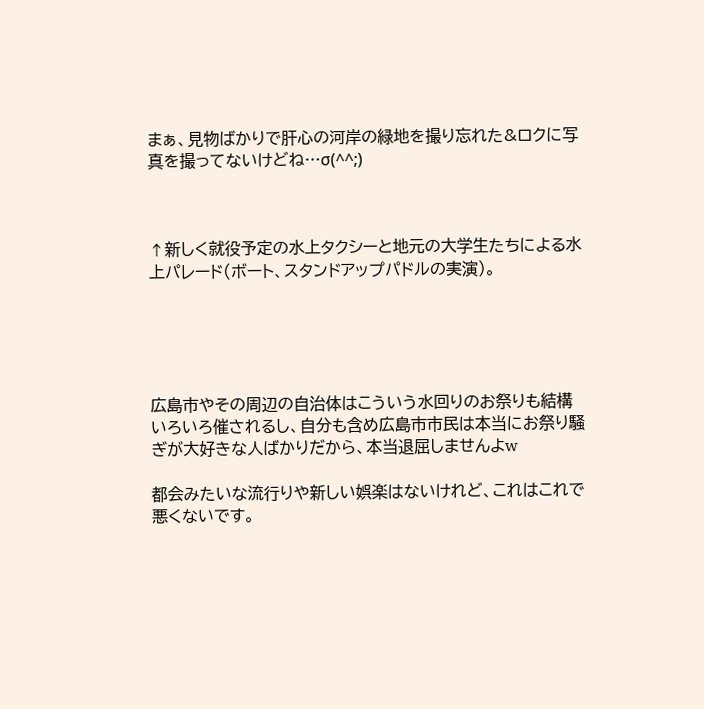まぁ、見物ばかりで肝心の河岸の緑地を撮り忘れた&ロクに写真を撮ってないけどね…σ(^^;)



↑新しく就役予定の水上タクシーと地元の大学生たちによる水上パレード(ボート、スタンドアップパドルの実演)。





広島市やその周辺の自治体はこういう水回りのお祭りも結構いろいろ催されるし、自分も含め広島市市民は本当にお祭り騒ぎが大好きな人ばかりだから、本当退屈しませんよw

都会みたいな流行りや新しい娯楽はないけれど、これはこれで悪くないです。